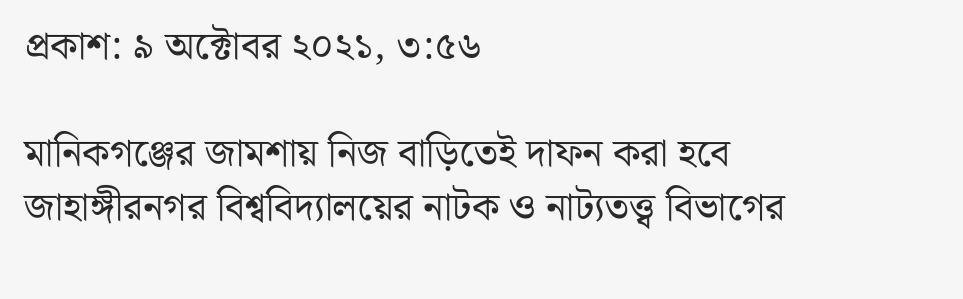প্রকাশ: ৯ অক্টোবর ২০২১, ৩:৫৬

মানিকগঞ্জের জামশায় নিজ বাড়িতেই দাফন করা হবে জাহাঙ্গীরনগর বিশ্ববিদ্যালয়ের নাটক ও নাট্যতত্ত্ব বিভাগের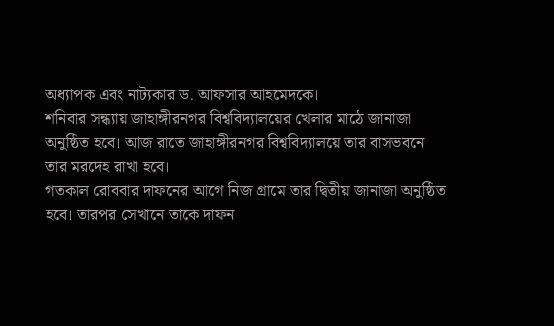অধ্যাপক এবং নাট্যকার ড. আফসার আহমেদকে।
শনিবার সন্ধ্যায় জাহাঙ্গীরনগর বিশ্ববিদ্যালয়ের খেলার মাঠে জানাজা অনুষ্ঠিত হবে। আজ রাতে জাহাঙ্গীরনগর বিশ্ববিদ্যালয়ে তার বাসভবনে তার মরদেহ রাখা হবে।
গতকাল রোববার দাফনের আগে নিজ গ্রামে তার দ্বিতীয় জানাজা অনুষ্ঠিত হবে। তারপর সেখানে তাকে দাফন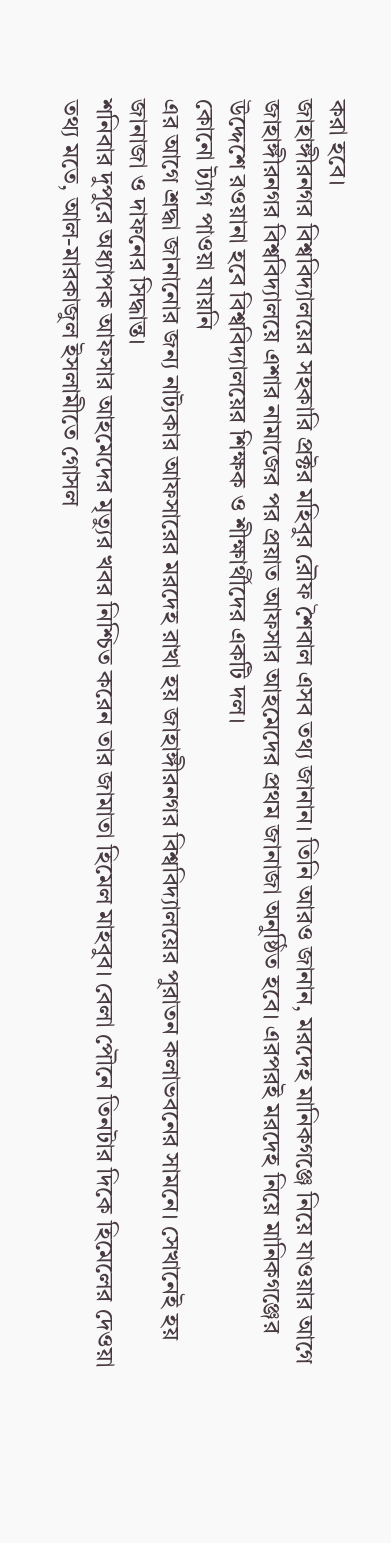করা হবে।
জাহাঙ্গীরনগর বিশ্ববিদ্যালয়ের সহকারি প্রক্টর মহিবুর রৌফ শৈবাল এসব তথ্য জানান। তিনি আরও জানান, মরদেহ মানিকগঞ্জে নিয়ে যাওয়ার আগে জাহাঙ্গীরনগর বিশ্ববিদ্যালয়ে এশার নামাজের পর প্রয়াত আফসার আহমেদের প্রথম জানাজা অনুষ্ঠিত হবে। এরপরই মরদেহ নিয়ে মানিকগঞ্জের উদ্দেশে রওয়ানা হবে বিশ্ববিদ্যালয়ের শিক্ষক ও শীক্ষার্থীদের একটি দল।
কোনো ট্যাগ পাওয়া যায়নি
এর আগে শ্রদ্ধা জানানোর জন্য নাট্যকার আফসারের মরদেহ রাখা হয় জাহাঙ্গীরনগর বিশ্ববিদ্যালয়ের পুরাতন কলাভবনের সামনে। সেখানেই হয় জানাজা ও দাফনের সিদ্ধান্ত।
শনিবার দুপুরে অধ্যাপক আফসার আহমেদের মৃত্যুর খবর নিশ্চিত করেন তার জামাতা হিমেল মাহবুব। বেলা পৌনে তিনটার দিকে হিমেলের দেওয়া তথ্য মতে, আল-মারকাজুল ইসলামীতে গোসল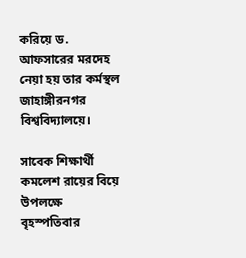করিয়ে ড. আফসারের মরদেহ নেয়া হয় তার কর্মস্থল জাহাঙ্গীরনগর বিশ্ববিদ্যালয়ে।

সাবেক শিক্ষার্থী কমলেশ রায়ের বিয়ে উপলক্ষে বৃহস্পতিবার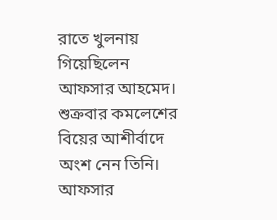রাতে খুলনায় গিয়েছিলেন আফসার আহমেদ। শুক্রবার কমলেশের বিয়ের আশীর্বাদে অংশ নেন তিনি।
আফসার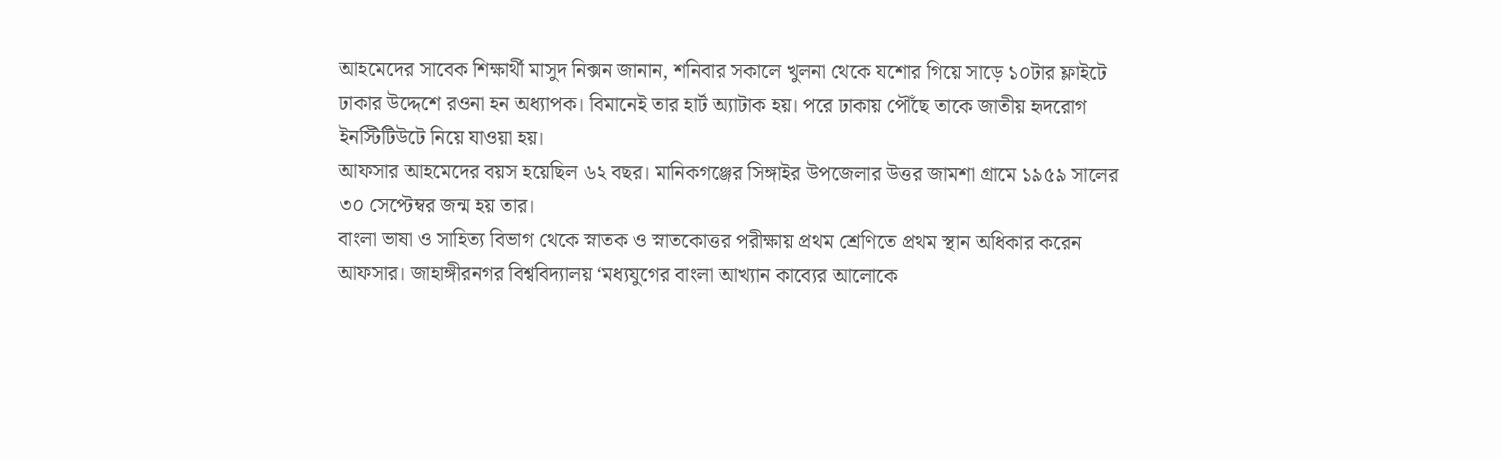আহমেদের সাবেক শিক্ষার্থী মাসুদ নিক্সন জানান, শনিবার সকালে খুলনা থেকে যশোর গিয়ে সাড়ে ১০টার ফ্লাইটে ঢাকার উদ্দেশে রওনা হন অধ্যাপক। বিমানেই তার হার্ট অ্যাটাক হয়। পরে ঢাকায় পৌঁছে তাকে জাতীয় হৃদরোগ ইনস্টিটিউটে নিয়ে যাওয়া হয়।
আফসার আহমেদের বয়স হয়েছিল ৬২ বছর। মানিকগঞ্জের সিঙ্গাইর উপজেলার উত্তর জামশা গ্রামে ১৯৫৯ সালের ৩০ সেপ্টেম্বর জন্ম হয় তার।
বাংলা ভাষা ও সাহিত্য বিভাগ থেকে স্নাতক ও স্নাতকোত্তর পরীক্ষায় প্রথম শ্রেণিতে প্রথম স্থান অধিকার করেন আফসার। জাহাঙ্গীরনগর বিশ্ববিদ্যালয় ‘মধ্যযুগের বাংলা আখ্যান কাব্যের আলোকে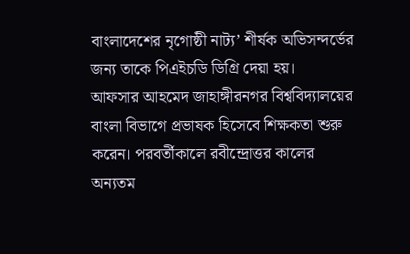বাংলাদেশের নৃগোষ্ঠী নাট্য’ শীর্ষক অভিসন্দর্ভের জন্য তাকে পিএইচডি ডিগ্রি দেয়া হয়।
আফসার আহমেদ জাহাঙ্গীরনগর বিশ্ববিদ্যালয়ের বাংলা বিভাগে প্রভাষক হিসেবে শিক্ষকতা শুরু করেন। পরবর্তীকালে রবীন্দ্রোত্তর কালের অন্যতম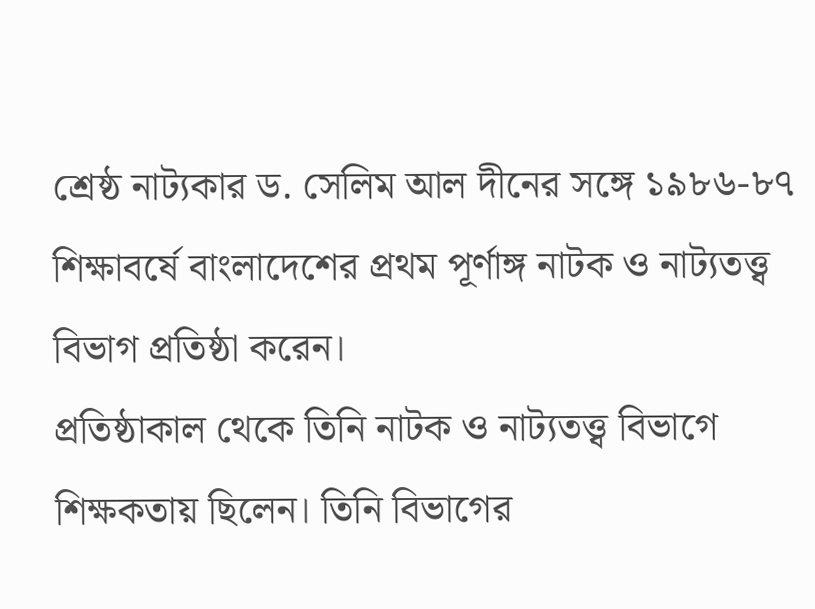শ্রেষ্ঠ নাট্যকার ড. সেলিম আল দীনের সঙ্গে ১৯৮৬-৮৭ শিক্ষাবর্ষে বাংলাদেশের প্রথম পূর্ণাঙ্গ নাটক ও নাট্যতত্ত্ব বিভাগ প্রতিষ্ঠা করেন।
প্রতিষ্ঠাকাল থেকে তিনি নাটক ও নাট্যতত্ত্ব বিভাগে শিক্ষকতায় ছিলেন। তিনি বিভাগের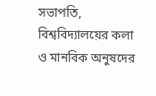সভাপতি, বিশ্ববিদ্যালয়ের কলা ও মানবিক অনুষদের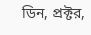ডিন, প্রক্টর,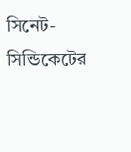সিনেট-সিন্ডিকেটের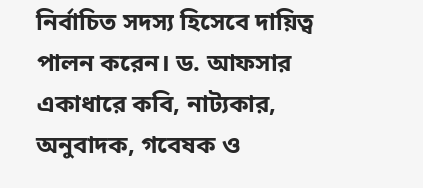নির্বাচিত সদস্য হিসেবে দায়িত্ব পালন করেন। ড. আফসার একাধারে কবি, নাট্যকার, অনুবাদক, গবেষক ও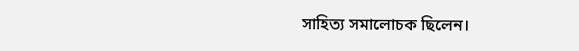সাহিত্য সমালোচক ছিলেন।